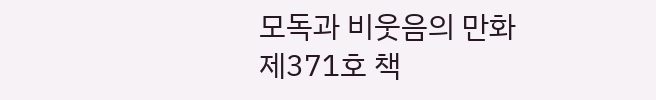모독과 비웃음의 만화제371호 책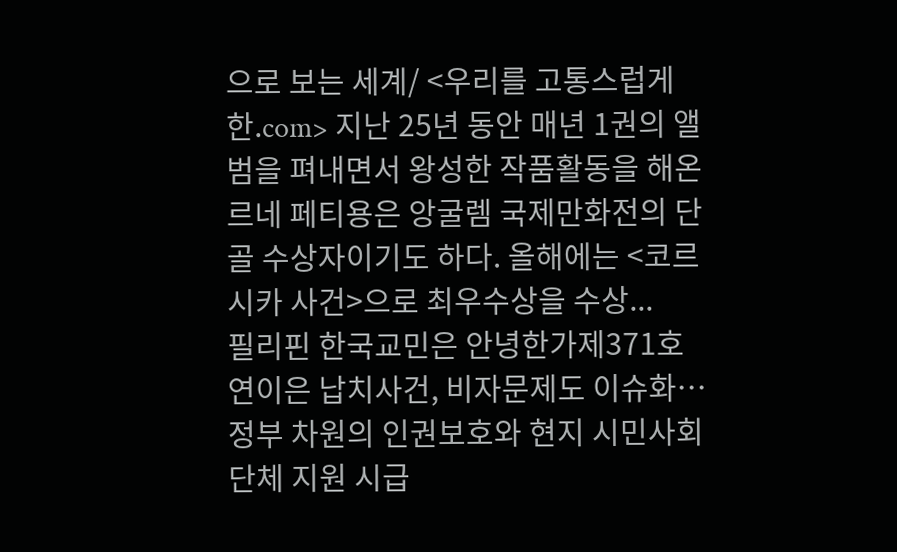으로 보는 세계/ <우리를 고통스럽게 한.com> 지난 25년 동안 매년 1권의 앨범을 펴내면서 왕성한 작품활동을 해온 르네 페티용은 앙굴렘 국제만화전의 단골 수상자이기도 하다. 올해에는 <코르시카 사건>으로 최우수상을 수상...
필리핀 한국교민은 안녕한가제371호 연이은 납치사건, 비자문제도 이슈화… 정부 차원의 인권보호와 현지 시민사회단체 지원 시급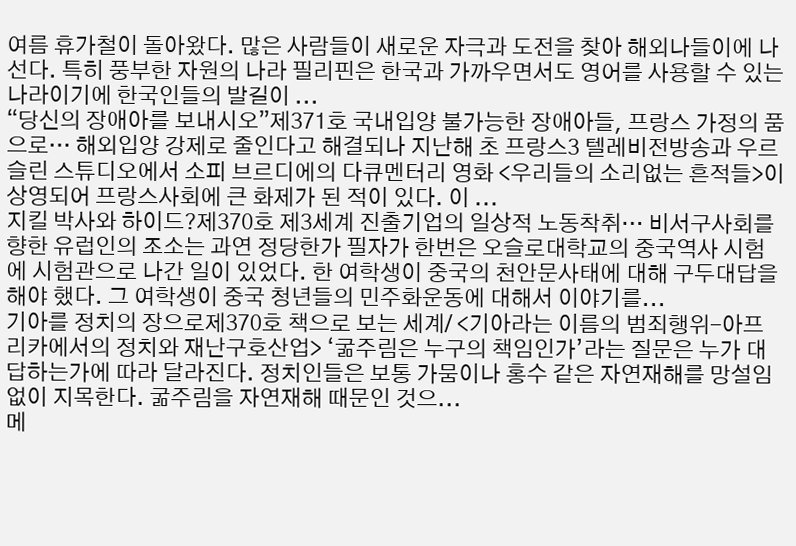여름 휴가철이 돌아왔다. 많은 사람들이 새로운 자극과 도전을 찾아 해외나들이에 나선다. 특히 풍부한 자원의 나라 필리핀은 한국과 가까우면서도 영어를 사용할 수 있는 나라이기에 한국인들의 발길이 ...
“당신의 장애아를 보내시오”제371호 국내입양 불가능한 장애아들, 프랑스 가정의 품으로… 해외입양 강제로 줄인다고 해결되나 지난해 초 프랑스3 텔레비전방송과 우르슬린 스튜디오에서 소피 브르디에의 다큐멘터리 영화 <우리들의 소리없는 흔적들>이 상영되어 프랑스사회에 큰 화제가 된 적이 있다. 이 ...
지킬 박사와 하이드?제370호 제3세계 진출기업의 일상적 노동착취… 비서구사회를 향한 유럽인의 조소는 과연 정당한가 필자가 한번은 오슬로대학교의 중국역사 시험에 시험관으로 나간 일이 있었다. 한 여학생이 중국의 천안문사태에 대해 구두대답을 해야 했다. 그 여학생이 중국 청년들의 민주화운동에 대해서 이야기를...
기아를 정치의 장으로제370호 책으로 보는 세계/ <기아라는 이름의 범죄행위-아프리카에서의 정치와 재난구호산업> ‘굶주림은 누구의 책임인가’라는 질문은 누가 대답하는가에 따라 달라진다. 정치인들은 보통 가뭄이나 홍수 같은 자연재해를 망설임 없이 지목한다. 굶주림을 자연재해 때문인 것으...
메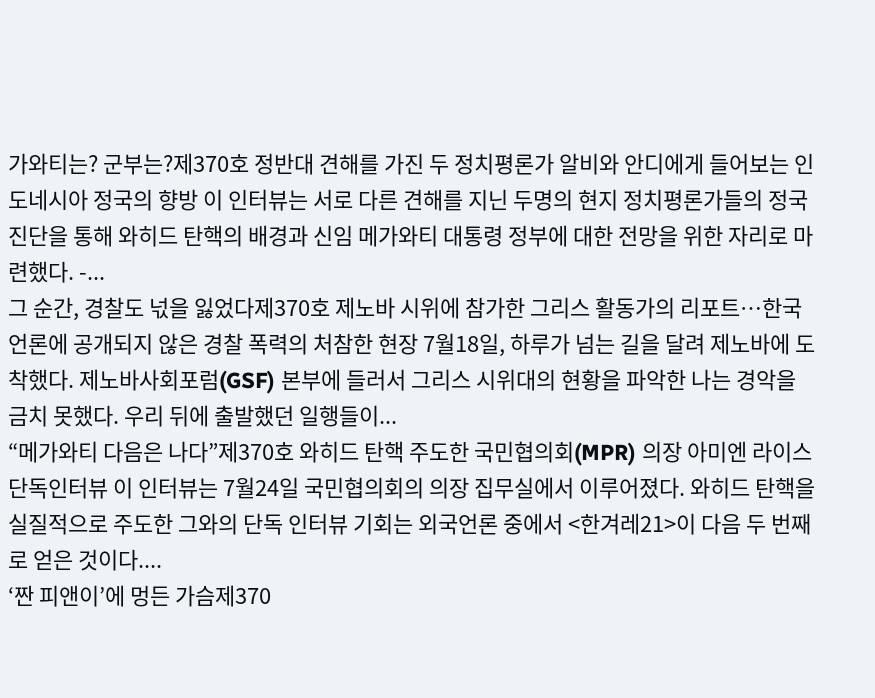가와티는? 군부는?제370호 정반대 견해를 가진 두 정치평론가 알비와 안디에게 들어보는 인도네시아 정국의 향방 이 인터뷰는 서로 다른 견해를 지닌 두명의 현지 정치평론가들의 정국 진단을 통해 와히드 탄핵의 배경과 신임 메가와티 대통령 정부에 대한 전망을 위한 자리로 마련했다. -...
그 순간, 경찰도 넋을 잃었다제370호 제노바 시위에 참가한 그리스 활동가의 리포트…한국 언론에 공개되지 않은 경찰 폭력의 처참한 현장 7월18일, 하루가 넘는 길을 달려 제노바에 도착했다. 제노바사회포럼(GSF) 본부에 들러서 그리스 시위대의 현황을 파악한 나는 경악을 금치 못했다. 우리 뒤에 출발했던 일행들이...
“메가와티 다음은 나다”제370호 와히드 탄핵 주도한 국민협의회(MPR) 의장 아미엔 라이스 단독인터뷰 이 인터뷰는 7월24일 국민협의회의 의장 집무실에서 이루어졌다. 와히드 탄핵을 실질적으로 주도한 그와의 단독 인터뷰 기회는 외국언론 중에서 <한겨레21>이 다음 두 번째로 얻은 것이다....
‘짠 피앤이’에 멍든 가슴제370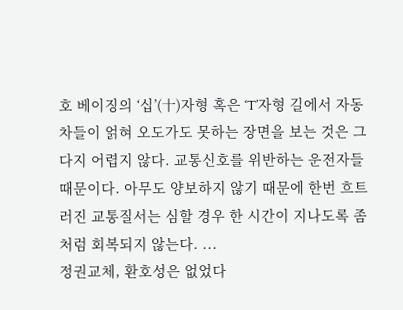호 베이징의 ‘십’(十)자형 혹은 ‘T’자형 길에서 자동차들이 얽혀 오도가도 못하는 장면을 보는 것은 그다지 어렵지 않다. 교통신호를 위반하는 운전자들 때문이다. 아무도 양보하지 않기 때문에 한번 흐트러진 교통질서는 심할 경우 한 시간이 지나도록 좀처럼 회복되지 않는다. ...
정권교체, 환호성은 없었다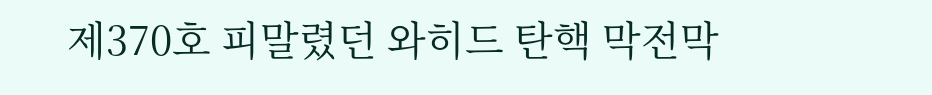제370호 피말렸던 와히드 탄핵 막전막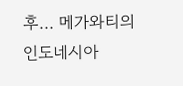후… 메가와티의 인도네시아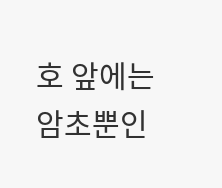호 앞에는 암초뿐인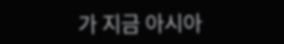가 지금 아시아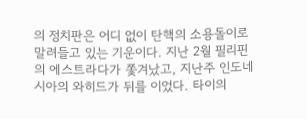의 정치판은 어디 없이 탄핵의 소용돌이로 말려들고 있는 기운이다. 지난 2월 필리핀의 에스트라다가 쫓겨났고, 지난주 인도네시아의 와히드가 뒤를 이었다. 타이의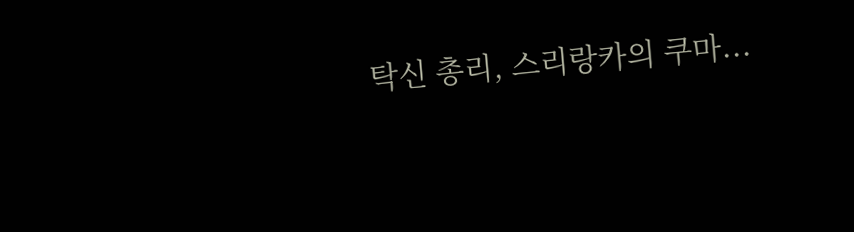탁신 총리, 스리랑카의 쿠마...